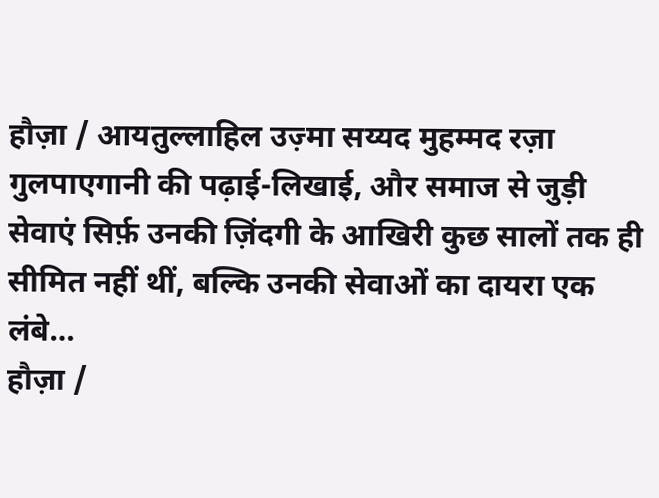हौज़ा / आयतुल्लाहिल उज़्मा सय्यद मुहम्मद रज़ा गुलपाएगानी की पढ़ाई-लिखाई, और समाज से जुड़ी सेवाएं सिर्फ़ उनकी ज़िंदगी के आखिरी कुछ सालों तक ही सीमित नहीं थीं, बल्कि उनकी सेवाओं का दायरा एक लंबे…
हौज़ा /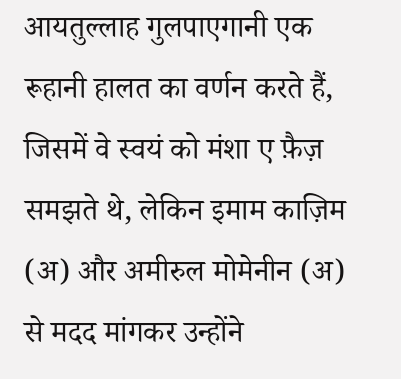आयतुल्लाह गुलपाएगानी एक रूहानी हालत का वर्णन करते हैं, जिसमें वे स्वयं को मंशा ए फ़ैज़ समझते थे, लेकिन इमाम काज़िम (अ) और अमीरुल मोमेनीन (अ) से मदद मांगकर उन्होंने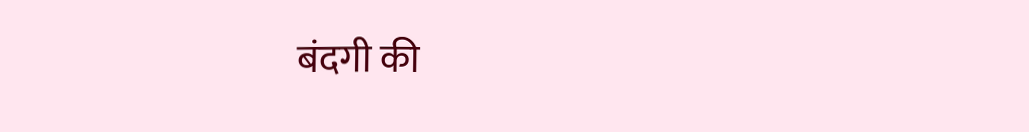बंदगी की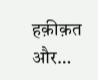हक़ीक़त और…